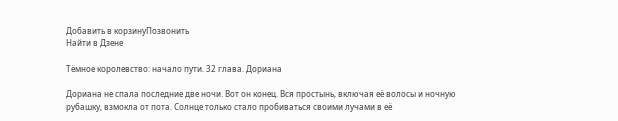Добавить в корзинуПозвонить
Найти в Дзене

Тёмное королевство: начало пути. 32 глава. Дориана

Дориана не спала последние две ночи. Вот он конец. Вся простынь, включая её волосы и ночную рубашку, взмокла от пота. Солнце только стало пробиваться своими лучами в её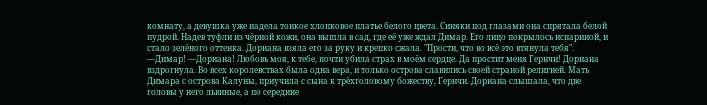комнату, а девушка уже надела тонкое хлопковое платье белого цвета. Синяки под глазами она спрятала белой пудрой. Надев туфли из чёрной кожи, она вышла в сад, где её уже ждал Димар. Его лицо покрылось испариной, и стало зелёного оттенка. Дориана взяла его за руку и крепко сжала. "Прости, что во всё это втянула тебя". —Димар! —Дориана! Любовь моя, к тебе, почти убила страх в моём сердце. Да простит меня Гернчи! Дориана вздрогнула. Во всех королевствах была одна вера, и только острова славились своей страной религией. Мать Димара с острова Калуны, приучила с сына к трёхголовому божеству, Гернчи. Дориана слышала, что две головы у него львиные, а по середине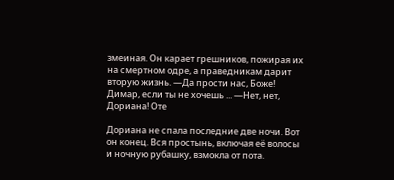змеиная. Он карает грешников, пожирая их на смертном одре, а праведникам дарит вторую жизнь. —Да прости нас, Боже! Димар, если ты не хочешь ... —Нет, нет, Дориана! Оте

Дориана не спала последние две ночи. Вот он конец. Вся простынь, включая её волосы и ночную рубашку, взмокла от пота.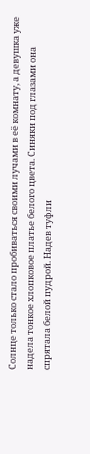Солнце только стало пробиваться своими лучами в её комнату, а девушка уже надела тонкое хлопковое платье белого цвета. Синяки под глазами она спрятала белой пудрой. Надев туфли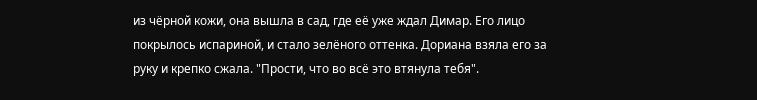из чёрной кожи, она вышла в сад, где её уже ждал Димар. Его лицо покрылось испариной, и стало зелёного оттенка. Дориана взяла его за руку и крепко сжала. "Прости, что во всё это втянула тебя".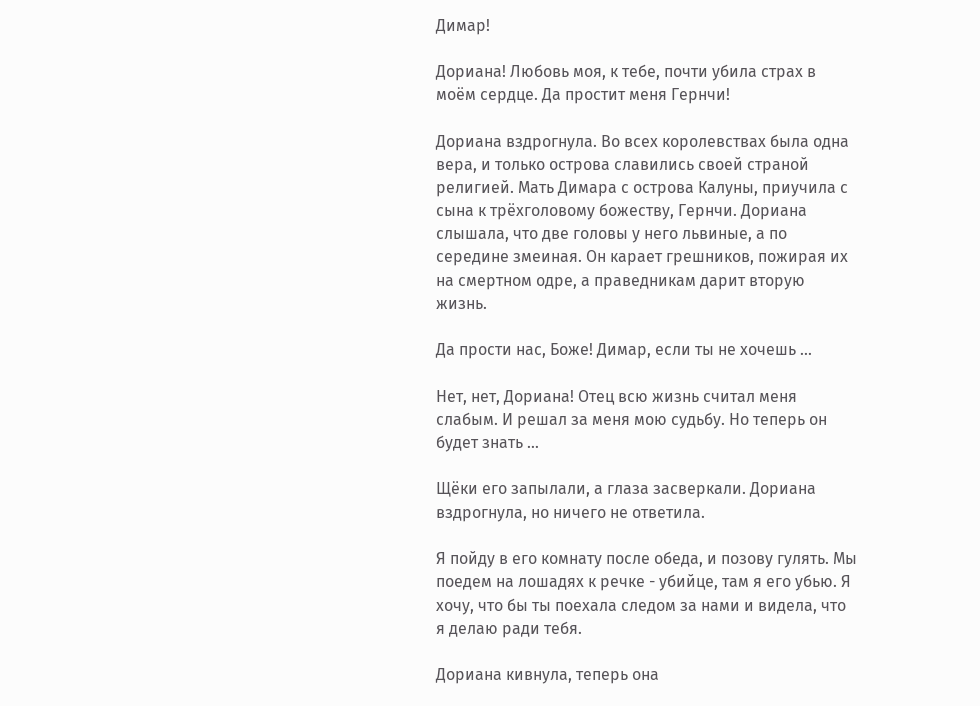Димар!

Дориана! Любовь моя, к тебе, почти убила страх в моём сердце. Да простит меня Гернчи!

Дориана вздрогнула. Во всех королевствах была одна вера, и только острова славились своей страной религией. Мать Димара с острова Калуны, приучила с сына к трёхголовому божеству, Гернчи. Дориана слышала, что две головы у него львиные, а по середине змеиная. Он карает грешников, пожирая их на смертном одре, а праведникам дарит вторую жизнь.

Да прости нас, Боже! Димар, если ты не хочешь ...

Нет, нет, Дориана! Отец всю жизнь считал меня слабым. И решал за меня мою судьбу. Но теперь он будет знать …

Щёки его запылали, а глаза засверкали. Дориана вздрогнула, но ничего не ответила.

Я пойду в его комнату после обеда, и позову гулять. Мы поедем на лошадях к речке - убийце, там я его убью. Я хочу, что бы ты поехала следом за нами и видела, что я делаю ради тебя.

Дориана кивнула, теперь она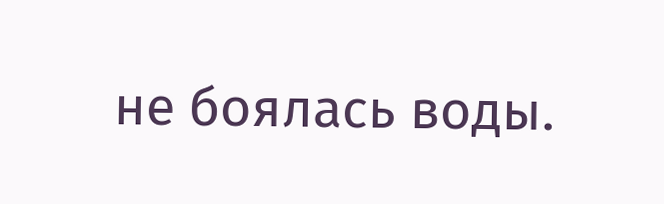не боялась воды.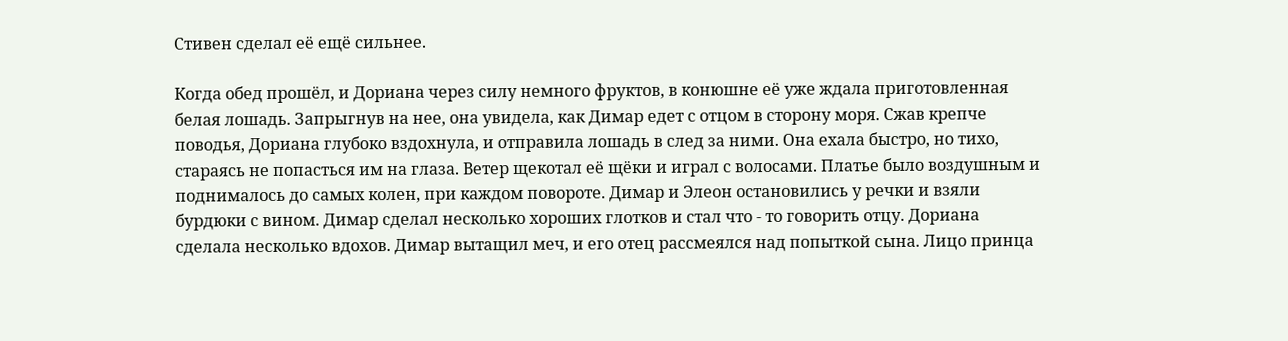Стивен сделал её ещё сильнее.

Когда обед прошёл, и Дориана через силу немного фруктов, в конюшне её уже ждала приготовленная белая лошадь. Запрыгнув на нее, она увидела, как Димар едет с отцом в сторону моря. Сжав крепче поводья, Дориана глубоко вздохнула, и отправила лошадь в след за ними. Она ехала быстро, но тихо, стараясь не попасться им на глаза. Ветер щекотал её щёки и играл с волосами. Платье было воздушным и поднималось до самых колен, при каждом повороте. Димар и Элеон остановились у речки и взяли бурдюки с вином. Димар сделал несколько хороших глотков и стал что - то говорить отцу. Дориана сделала несколько вдохов. Димар вытащил меч, и его отец рассмеялся над попыткой сына. Лицо принца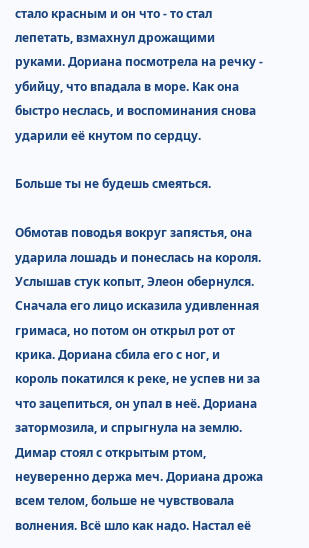стало красным и он что - то стал лепетать, взмахнул дрожащими руками. Дориана посмотрела на речку - убийцу, что впадала в море. Как она быстро неслась, и воспоминания снова ударили её кнутом по сердцу.

Больше ты не будешь смеяться.

Обмотав поводья вокруг запястья, она ударила лошадь и понеслась на короля. Услышав стук копыт, Элеон обернулся. Сначала его лицо исказила удивленная гримаса, но потом он открыл рот от крика. Дориана сбила его с ног, и король покатился к реке, не успев ни за что зацепиться, он упал в неё. Дориана затормозила, и спрыгнула на землю. Димар стоял с открытым ртом, неуверенно держа меч. Дориана дрожа всем телом, больше не чувствовала волнения. Всё шло как надо. Настал её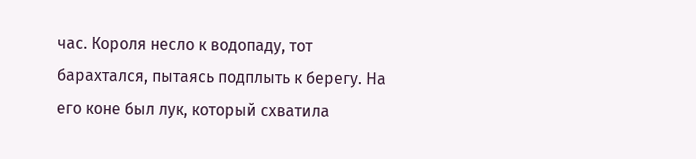час. Короля несло к водопаду, тот барахтался, пытаясь подплыть к берегу. На его коне был лук, который схватила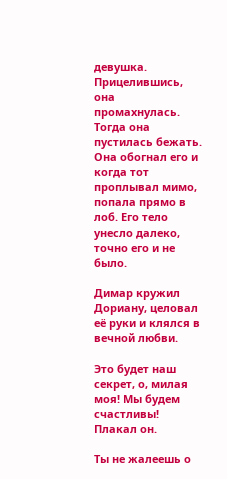девушка. Прицелившись, она промахнулась. Тогда она пустилась бежать. Она обогнал его и когда тот проплывал мимо, попала прямо в лоб. Его тело унесло далеко, точно его и не было.

Димар кружил Дориану, целовал её руки и клялся в вечной любви.

Это будет наш секрет, о, милая моя! Мы будем счастливы! Плакал он.

Ты не жалеешь о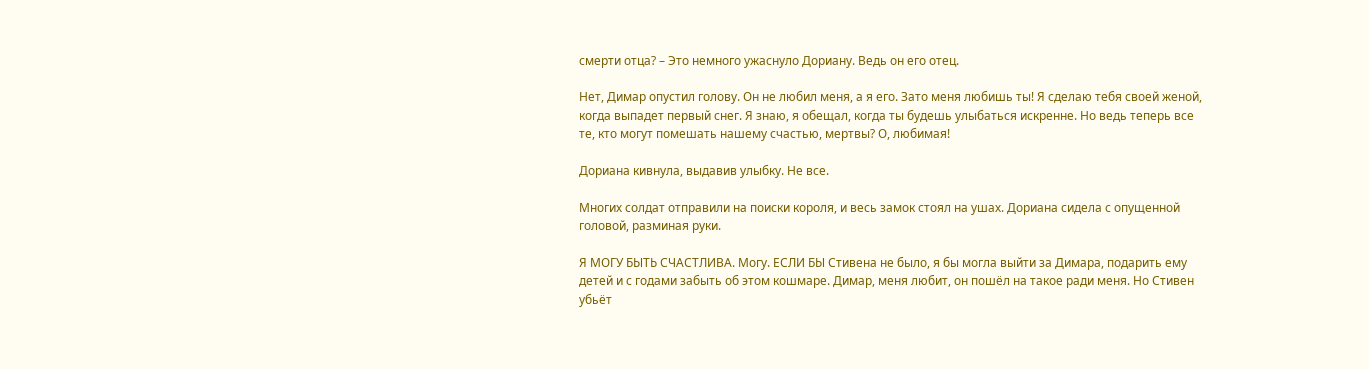смерти отца? – Это немного ужаснуло Дориану. Ведь он его отец.

Нет, Димар опустил голову. Он не любил меня, а я его. Зато меня любишь ты! Я сделаю тебя своей женой, когда выпадет первый снег. Я знаю, я обещал, когда ты будешь улыбаться искренне. Но ведь теперь все те, кто могут помешать нашему счастью, мертвы? О, любимая!

Дориана кивнула, выдавив улыбку. Не все.

Многих солдат отправили на поиски короля, и весь замок стоял на ушах. Дориана сидела с опущенной головой, разминая руки.

Я МОГУ БЫТЬ СЧАСТЛИВА. Могу. ЕСЛИ БЫ Стивена не было, я бы могла выйти за Димара, подарить ему детей и с годами забыть об этом кошмаре. Димар, меня любит, он пошёл на такое ради меня. Но Стивен убьёт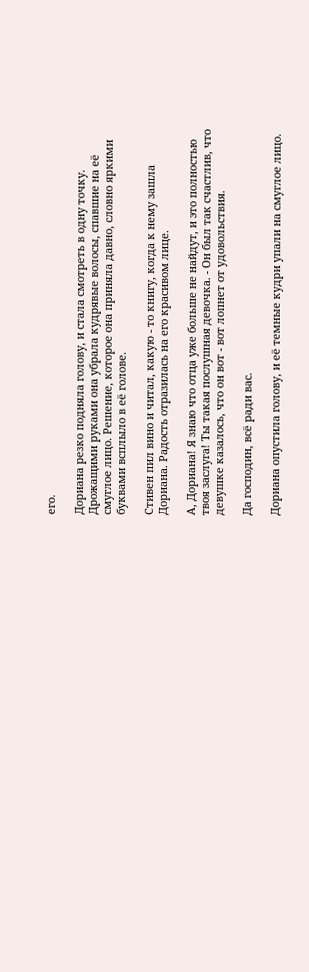его.

Дориана резко подняла голову, и стала смотреть в одну точку. Дрожащими руками она убрала кудрявые волосы, спавшие на её смуглое лицо. Решение, которое она приняла давно, словно яркими буквами всплыло в её голове.

Стивен пил вино и читал, какую - то книгу, когда к нему зашла Дориана. Радость отразилась на его красивом лице.

А, Дориана! Я знаю что отца уже больше не найдут, и это полностью твоя заслуга! Ты такая послушная девочка. - Он был так счастлив, что девушке казалось, что он вот - вот лопнет от удовольствия.

Да господин, всё ради вас.

Дориана опустила голову, и её темные кудри упали на смуглое лицо.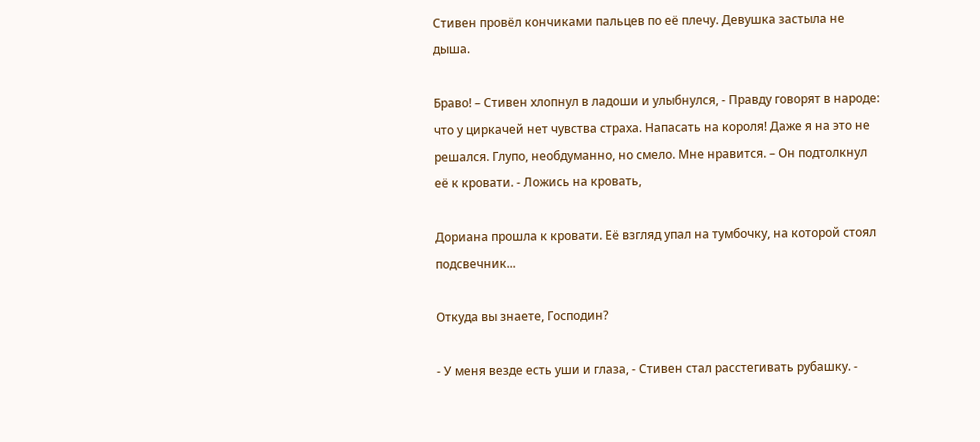Стивен провёл кончиками пальцев по её плечу. Девушка застыла не дыша.

Браво! – Стивен хлопнул в ладоши и улыбнулся, - Правду говорят в народе: что у циркачей нет чувства страха. Напасать на короля! Даже я на это не решался. Глупо, необдуманно, но смело. Мне нравится. – Он подтолкнул её к кровати. - Ложись на кровать,

Дориана прошла к кровати. Её взгляд упал на тумбочку, на которой стоял подсвечник...

Откуда вы знаете, Господин?

- У меня везде есть уши и глаза, - Стивен стал расстегивать рубашку. -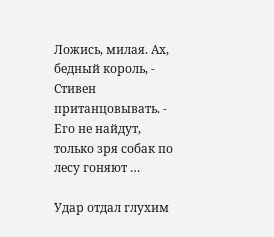Ложись, милая. Ах, бедный король, - Стивен пританцовывать. - Его не найдут, только зря собак по лесу гоняют …

Удар отдал глухим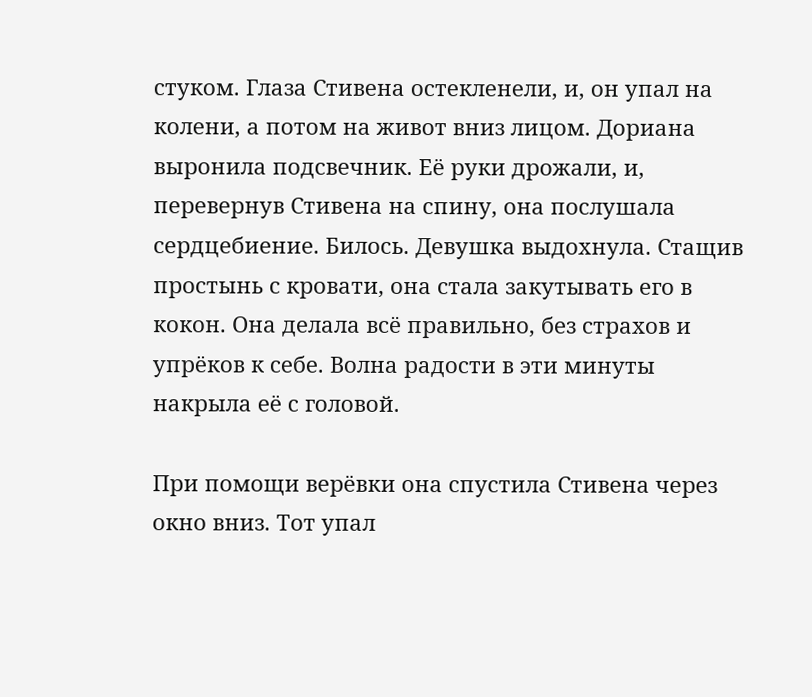стуком. Глаза Стивена остекленели, и, он упал на колени, а потом на живот вниз лицом. Дориана выронила подсвечник. Её руки дрожали, и, перевернув Стивена на спину, она послушала сердцебиение. Билось. Девушка выдохнула. Стащив простынь с кровати, она стала закутывать его в кокон. Она делала всё правильно, без страхов и упрёков к себе. Волна радости в эти минуты накрыла её с головой.

При помощи верёвки она спустила Стивена через окно вниз. Тот упал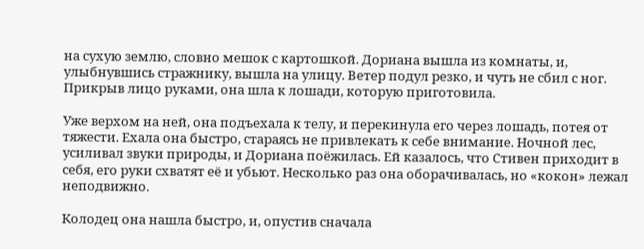на сухую землю, словно мешок с картошкой. Дориана вышла из комнаты, и, улыбнувшись стражнику, вышла на улицу. Ветер подул резко, и чуть не сбил с ног. Прикрыв лицо руками, она шла к лошади, которую приготовила.

Уже верхом на ней, она подъехала к телу, и перекинула его через лошадь, потея от тяжести. Ехала она быстро, стараясь не привлекать к себе внимание. Ночной лес, усиливал звуки природы, и Дориана поёжилась. Ей казалось, что Стивен приходит в себя, его руки схватят её и убьют. Несколько раз она оборачивалась, но «кокон» лежал неподвижно.

Колодец она нашла быстро, и, опустив сначала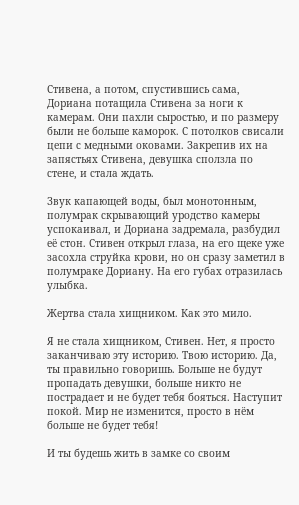Стивена, а потом, спустившись сама, Дориана потащила Стивена за ноги к камерам. Они пахли сыростью, и по размеру были не больше каморок. С потолков свисали цепи с медными оковами. Закрепив их на запястьях Стивена, девушка сползла по стене, и стала ждать.

Звук капающей воды, был монотонным, полумрак скрывающий уродство камеры успокаивал, и Дориана задремала, разбудил её стон. Стивен открыл глаза, на его щеке уже засохла струйка крови, но он сразу заметил в полумраке Дориану. На его губах отразилась улыбка.

Жертва стала хищником. Как это мило.

Я не стала хищником, Стивен. Нет, я просто заканчиваю эту историю. Твою историю. Да, ты правильно говоришь. Больше не будут пропадать девушки, больше никто не пострадает и не будет тебя бояться. Наступит покой. Мир не изменится, просто в нём больше не будет тебя!

И ты будешь жить в замке со своим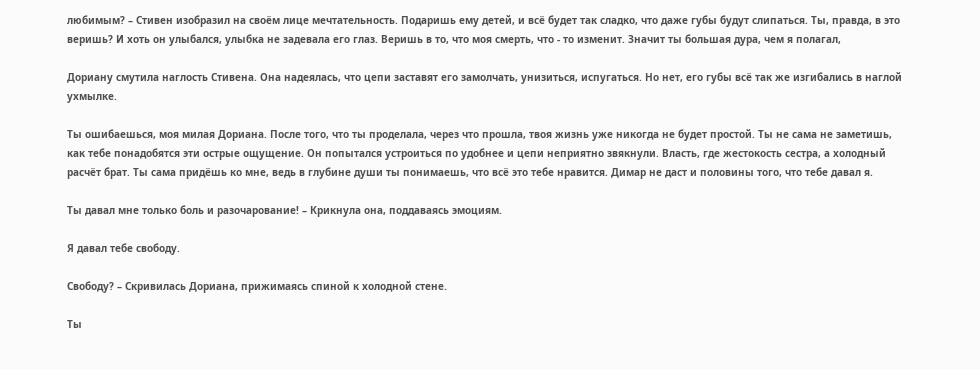любимым? – Стивен изобразил на своём лице мечтательность. Подаришь ему детей, и всё будет так сладко, что даже губы будут слипаться. Ты, правда, в это веришь? И хоть он улыбался, улыбка не задевала его глаз. Веришь в то, что моя смерть, что - то изменит. Значит ты большая дура, чем я полагал,

Дориану смутила наглость Стивена. Она надеялась, что цепи заставят его замолчать, унизиться, испугаться. Но нет, его губы всё так же изгибались в наглой ухмылке.

Ты ошибаешься, моя милая Дориана. После того, что ты проделала, через что прошла, твоя жизнь уже никогда не будет простой. Ты не сама не заметишь, как тебе понадобятся эти острые ощущение. Он попытался устроиться по удобнее и цепи неприятно звякнули. Власть, где жестокость сестра, а холодный расчёт брат. Ты сама придёшь ко мне, ведь в глубине души ты понимаешь, что всё это тебе нравится. Димар не даст и половины того, что тебе давал я.

Ты давал мне только боль и разочарование! – Крикнула она, поддаваясь эмоциям.

Я давал тебе свободу.

Свободу? – Скривилась Дориана, прижимаясь спиной к холодной стене.

Ты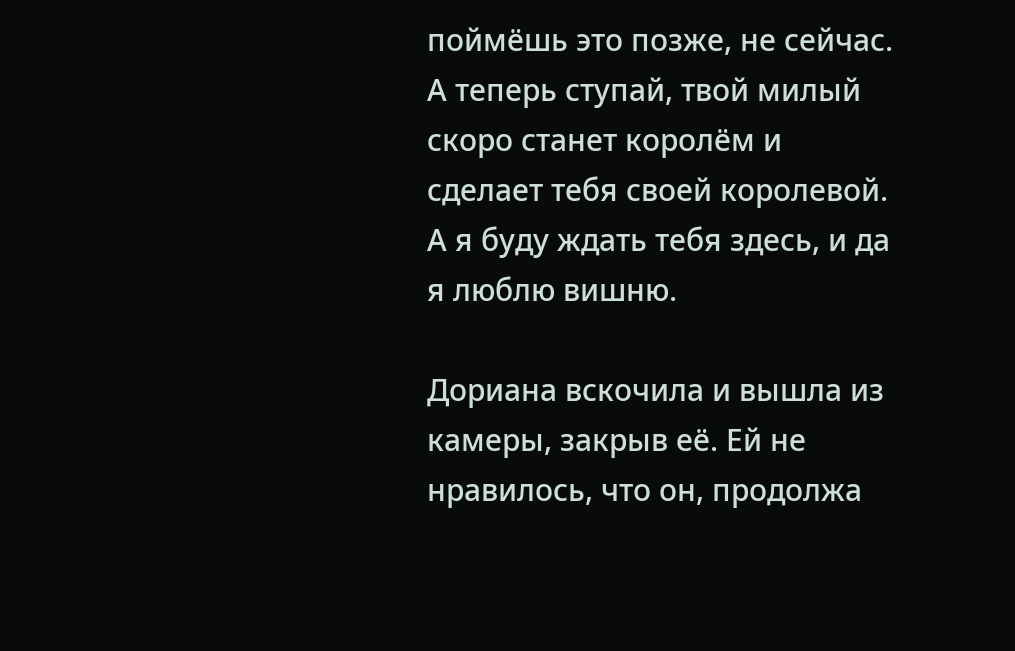поймёшь это позже, не сейчас. А теперь ступай, твой милый скоро станет королём и сделает тебя своей королевой. А я буду ждать тебя здесь, и да я люблю вишню.

Дориана вскочила и вышла из камеры, закрыв её. Ей не нравилось, что он, продолжа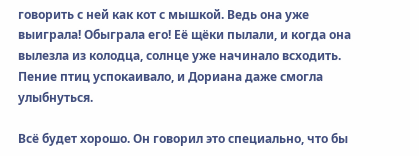говорить с ней как кот с мышкой. Ведь она уже выиграла! Обыграла его! Её щёки пылали, и когда она вылезла из колодца, солнце уже начинало всходить. Пение птиц успокаивало, и Дориана даже смогла улыбнуться.

Всё будет хорошо. Он говорил это специально, что бы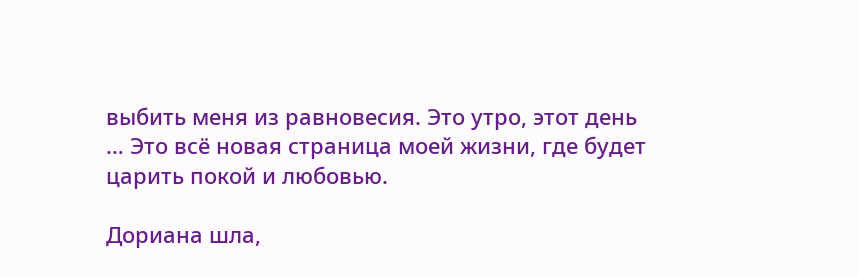выбить меня из равновесия. Это утро, этот день … Это всё новая страница моей жизни, где будет царить покой и любовью.

Дориана шла,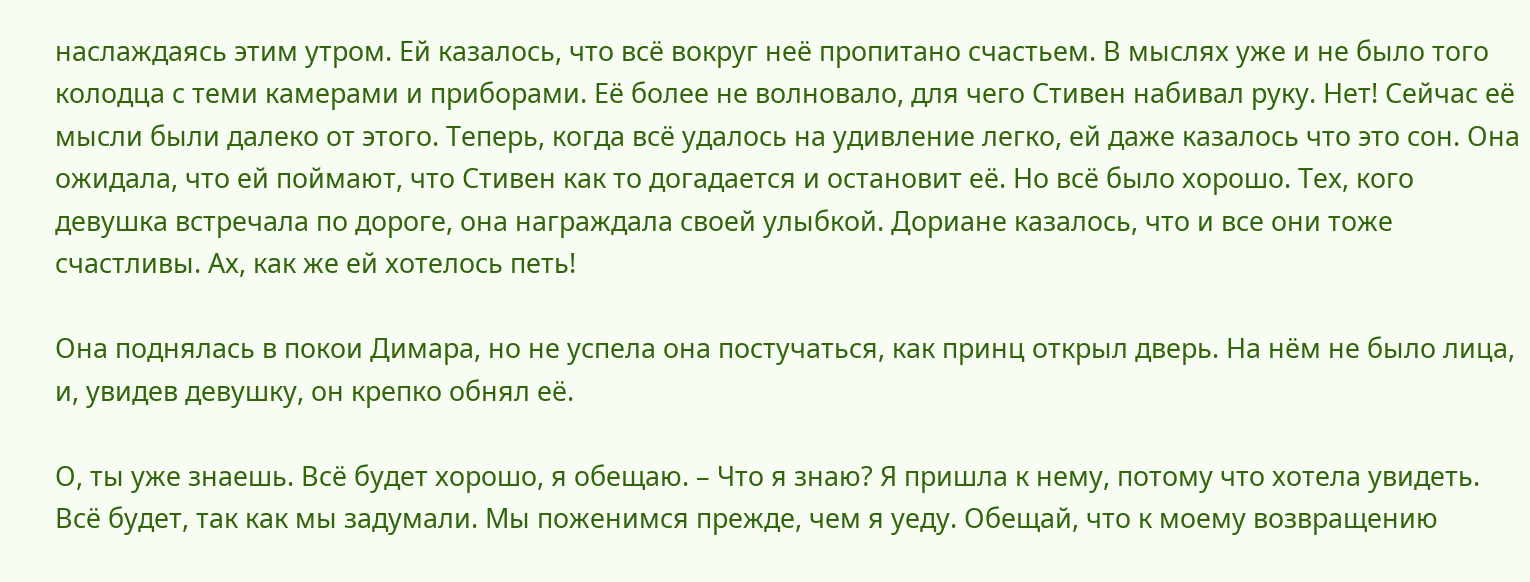наслаждаясь этим утром. Ей казалось, что всё вокруг неё пропитано счастьем. В мыслях уже и не было того колодца с теми камерами и приборами. Её более не волновало, для чего Стивен набивал руку. Нет! Сейчас её мысли были далеко от этого. Теперь, когда всё удалось на удивление легко, ей даже казалось что это сон. Она ожидала, что ей поймают, что Стивен как то догадается и остановит её. Но всё было хорошо. Тех, кого девушка встречала по дороге, она награждала своей улыбкой. Дориане казалось, что и все они тоже счастливы. Ах, как же ей хотелось петь!

Она поднялась в покои Димара, но не успела она постучаться, как принц открыл дверь. На нём не было лица, и, увидев девушку, он крепко обнял её.

О, ты уже знаешь. Всё будет хорошо, я обещаю. – Что я знаю? Я пришла к нему, потому что хотела увидеть. Всё будет, так как мы задумали. Мы поженимся прежде, чем я уеду. Обещай, что к моему возвращению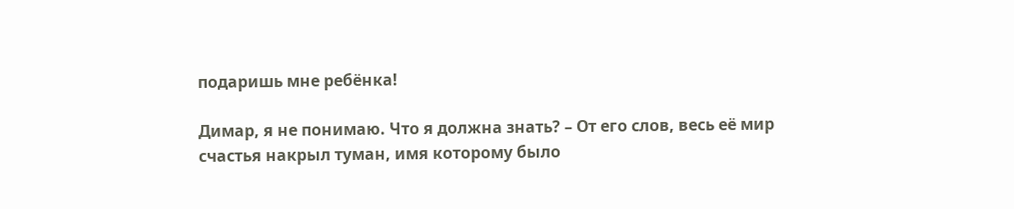подаришь мне ребёнка!

Димар, я не понимаю. Что я должна знать? – От его слов, весь её мир счастья накрыл туман, имя которому было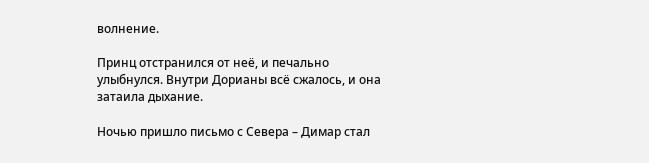волнение.

Принц отстранился от неё, и печально улыбнулся. Внутри Дорианы всё сжалось, и она затаила дыхание.

Ночью пришло письмо с Севера – Димар стал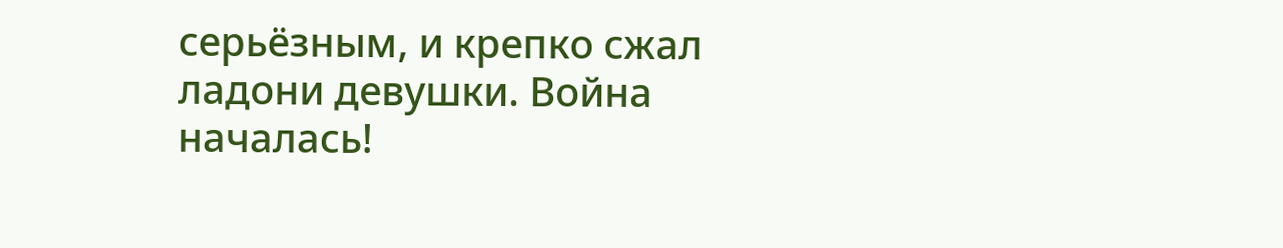серьёзным, и крепко сжал ладони девушки. Война началась!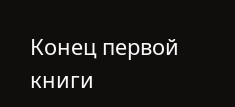Конец первой книги